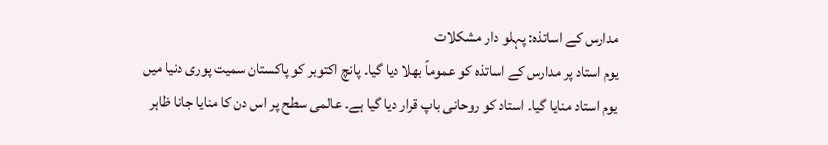مدارس کے اساتذہ: پہلو دار مشکلات
یوم استاد پر مدارس کے اساتذہ کو عموماً بھلا دیا گیا۔ پانچ اکتوبر کو پاکستان سمیت پوری دنیا میں یوم استاد منایا گیا۔ استاد کو روحانی باپ قرار دیا گیا ہے۔ عالمی سطح پر اس دن کا منایا جانا ظاہر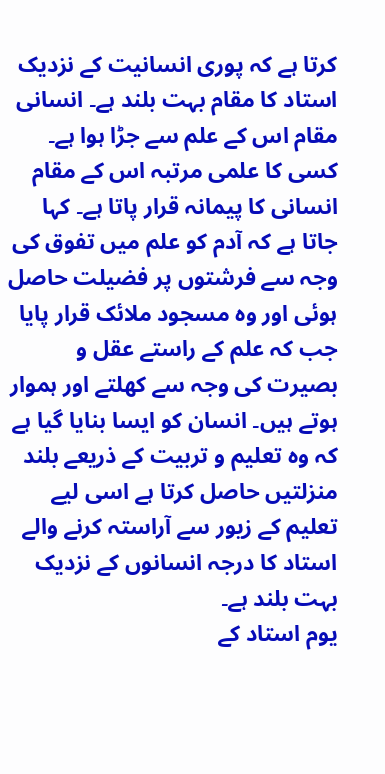کرتا ہے کہ پوری انسانیت کے نزدیک استاد کا مقام بہت بلند ہے۔ انسانی مقام اس کے علم سے جڑا ہوا ہے۔ کسی کا علمی مرتبہ اس کے مقام انسانی کا پیمانہ قرار پاتا ہے۔ کہا جاتا ہے کہ آدم کو علم میں تفوق کی وجہ سے فرشتوں پر فضیلت حاصل ہوئی اور وہ مسجود ملائک قرار پایا جب کہ علم کے راستے عقل و بصیرت کی وجہ سے کھلتے اور ہموار ہوتے ہیں۔ انسان کو ایسا بنایا گیا ہے کہ وہ تعلیم و تربیت کے ذریعے بلند منزلتیں حاصل کرتا ہے اسی لیے تعلیم کے زیور سے آراستہ کرنے والے استاد کا درجہ انسانوں کے نزدیک بہت بلند ہے۔
یوم استاد کے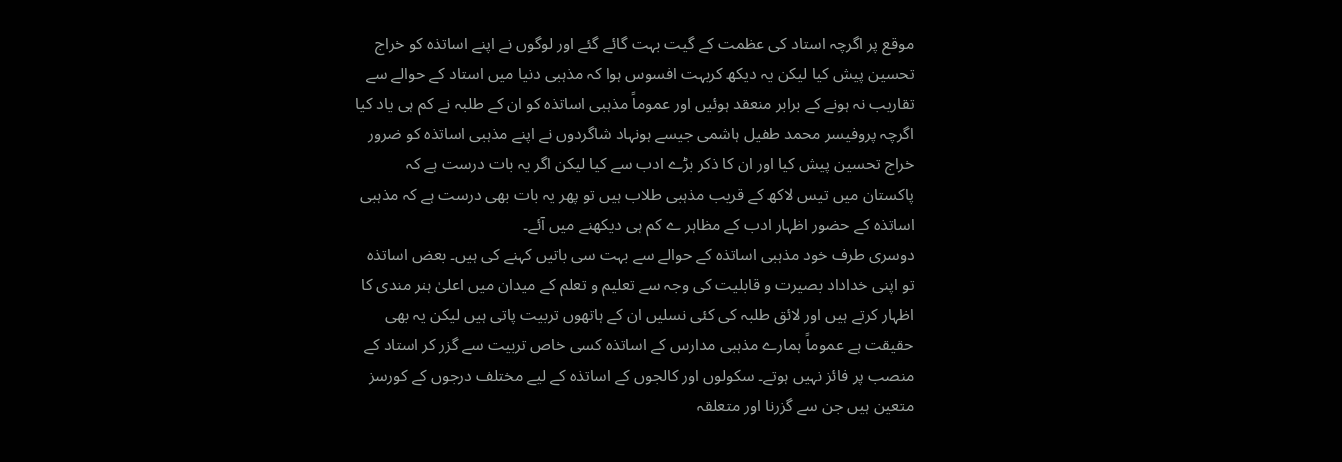موقع پر اگرچہ استاد کی عظمت کے گیت بہت گائے گئے اور لوگوں نے اپنے اساتذہ کو خراج تحسین پیش کیا لیکن یہ دیکھ کربہت افسوس ہوا کہ مذہبی دنیا میں استاد کے حوالے سے تقاریب نہ ہونے کے برابر منعقد ہوئیں اور عموماً مذہبی اساتذہ کو ان کے طلبہ نے کم ہی یاد کیا اگرچہ پروفیسر محمد طفیل ہاشمی جیسے ہونہاد شاگردوں نے اپنے مذہبی اساتذہ کو ضرور خراج تحسین پیش کیا اور ان کا ذکر بڑے ادب سے کیا لیکن اگر یہ بات درست ہے کہ پاکستان میں تیس لاکھ کے قریب مذہبی طلاب ہیں تو پھر یہ بات بھی درست ہے کہ مذہبی اساتذہ کے حضور اظہار ادب کے مظاہر ے کم ہی دیکھنے میں آئے۔
دوسری طرف خود مذہبی اساتذہ کے حوالے سے بہت سی باتیں کہنے کی ہیں۔ بعض اساتذہ تو اپنی خداداد بصیرت و قابلیت کی وجہ سے تعلیم و تعلم کے میدان میں اعلیٰ ہنر مندی کا اظہار کرتے ہیں اور لائق طلبہ کی کئی نسلیں ان کے ہاتھوں تربیت پاتی ہیں لیکن یہ بھی حقیقت ہے عموماً ہمارے مذہبی مدارس کے اساتذہ کسی خاص تربیت سے گزر کر استاد کے منصب پر فائز نہیں ہوتے۔ سکولوں اور کالجوں کے اساتذہ کے لیے مختلف درجوں کے کورسز متعین ہیں جن سے گزرنا اور متعلقہ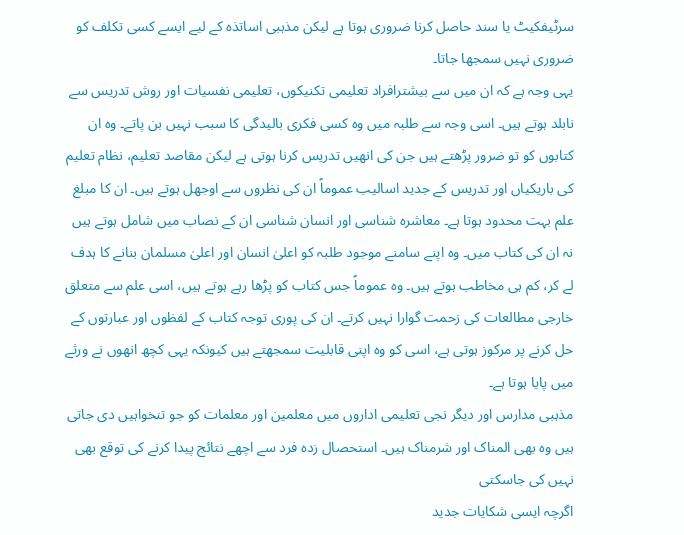سرٹیفکیٹ یا سند حاصل کرنا ضروری ہوتا ہے لیکن مذہبی اساتذہ کے لیے ایسے کسی تکلف کو ضروری نہیں سمجھا جاتا۔
یہی وجہ ہے کہ ان میں سے بیشترافراد تعلیمی تکنیکوں، تعلیمی نفسیات اور روش تدریس سے نابلد ہوتے ہیں۔ اسی وجہ سے طلبہ میں وہ کسی فکری بالیدگی کا سبب نہیں بن پاتے۔ وہ ان کتابوں کو تو ضرور پڑھتے ہیں جن کی انھیں تدریس کرنا ہوتی ہے لیکن مقاصد تعلیم، نظام تعلیم کی باریکیاں اور تدریس کے جدید اسالیب عموماً ان کی نظروں سے اوجھل ہوتے ہیں۔ ان کا مبلغ علم بہت محدود ہوتا ہے۔ معاشرہ شناسی اور انسان شناسی ان کے نصاب میں شامل ہوتے ہیں نہ ان کی کتاب میں۔ وہ اپنے سامنے موجود طلبہ کو اعلیٰ انسان اور اعلیٰ مسلمان بنانے کا ہدف لے کر، کم ہی مخاطب ہوتے ہیں۔ وہ عموماً جس کتاب کو پڑھا رہے ہوتے ہیں، اسی علم سے متعلق خارجی مطالعات کی زحمت گوارا نہیں کرتے۔ ان کی پوری توجہ کتاب کے لفظوں اور عبارتوں کے حل کرنے پر مرکوز ہوتی ہے، اسی کو وہ اپنی قابلیت سمجھتے ہیں کیونکہ یہی کچھ انھوں نے ورثے میں پایا ہوتا ہے۔
مذہبی مدارس اور دیگر نجی تعلیمی اداروں میں معلمین اور معلمات کو جو تنخواہیں دی جاتی ہیں وہ بھی المناک اور شرمناک ہیں۔ استحصال زدہ فرد سے اچھے نتائج پیدا کرنے کی توقع بھی نہیں کی جاسکتی
اگرچہ ایسی شکایات جدید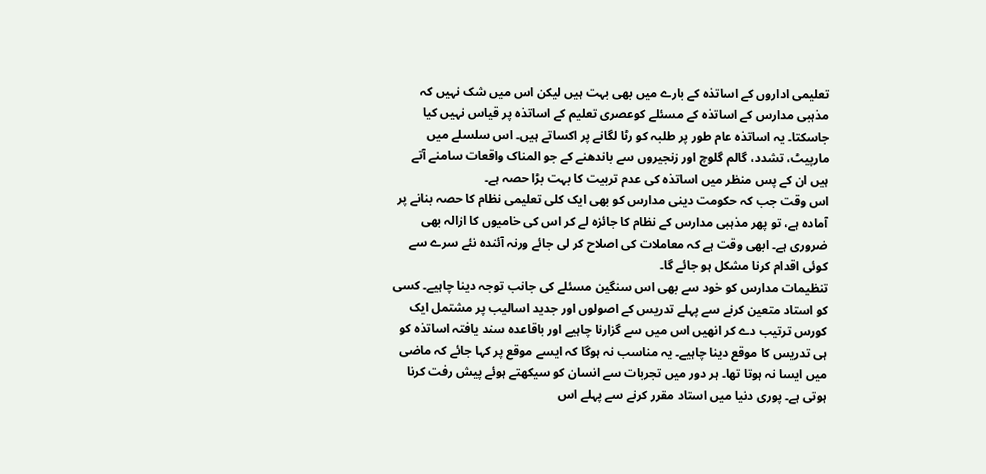تعلیمی اداروں کے اساتذہ کے بارے میں بھی بہت ہیں لیکن اس میں شک نہیں کہ مذہبی مدارس کے اساتذہ کے مسئلے کوعصری تعلیم کے اساتذہ پر قیاس نہیں کیا جاسکتا۔ یہ اساتذہ عام طور پر طلبہ کو رٹا لگانے پر اکساتے ہیں۔ اس سلسلے میں مارپیٹ، تشدد، گالم گلوچ اور زنجیروں سے باندھنے کے جو المناک واقعات سامنے آتے ہیں ان کے پس منظر میں اساتذہ کی عدم تربیت کا بہت بڑا حصہ ہے۔
اس وقت جب کہ حکومت دینی مدارس کو بھی ایک کلی تعلیمی نظام کا حصہ بنانے پر آمادہ ہے، تو پھر مذہبی مدارس کے نظام کا جائزہ لے کر اس کی خامیوں کا ازالہ بھی ضروری ہے۔ ابھی وقت ہے کہ معاملات کی اصلاح کر لی جائے ورنہ آئندہ نئے سرے سے کوئی اقدام کرنا مشکل ہو جائے گا۔
تنظیمات مدارس کو خود سے بھی اس سنگین مسئلے کی جانب توجہ دینا چاہیے۔ کسی کو استاد متعین کرنے سے پہلے تدریس کے اصولوں اور جدید اسالیب پر مشتمل ایک کورس ترتیب دے کر انھیں اس میں سے گزارنا چاہیے اور باقاعدہ سند یافتہ اساتذہ کو ہی تدریس کا موقع دینا چاہیے۔ یہ مناسب نہ ہوگا کہ ایسے موقع پر کہا جائے کہ ماضی میں ایسا نہ ہوتا تھا۔ ہر دور میں تجربات سے انسان کو سیکھتے ہوئے پیش رفت کرنا ہوتی ہے۔ پوری دنیا میں استاد مقرر کرنے سے پہلے اس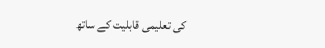کی تعلیمی قابلیت کے ساتھ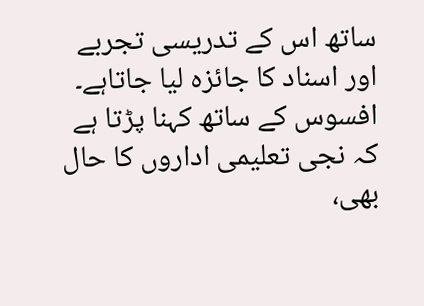ساتھ اس کے تدریسی تجربے اور اسناد کا جائزہ لیا جاتاہے۔
افسوس کے ساتھ کہنا پڑتا ہے کہ نجی تعلیمی اداروں کا حال بھی،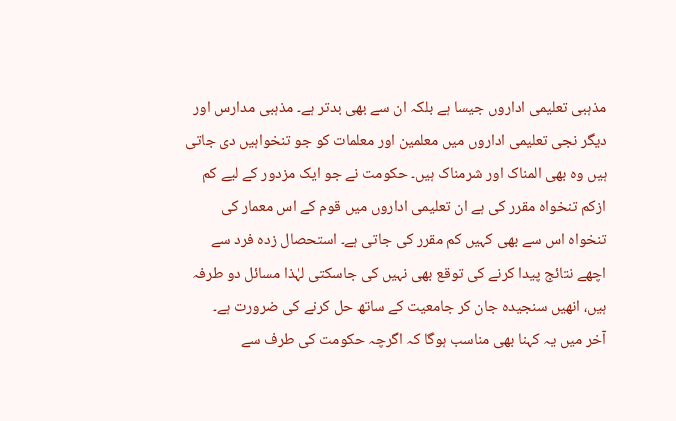مذہبی تعلیمی اداروں جیسا ہے بلکہ ان سے بھی بدتر ہے۔ مذہبی مدارس اور دیگر نجی تعلیمی اداروں میں معلمین اور معلمات کو جو تنخواہیں دی جاتی ہیں وہ بھی المناک اور شرمناک ہیں۔ حکومت نے جو ایک مزدور کے لیے کم ازکم تنخواہ مقرر کی ہے ان تعلیمی اداروں میں قوم کے اس معمار کی تنخواہ اس سے بھی کہیں کم مقرر کی جاتی ہے۔ استحصال زدہ فرد سے اچھے نتائج پیدا کرنے کی توقع بھی نہیں کی جاسکتی لہٰذا مسائل دو طرفہ ہیں، انھیں سنجیدہ جان کر جامعیت کے ساتھ حل کرنے کی ضرورت ہے۔
آخر میں یہ کہنا بھی مناسب ہوگا کہ اگرچہ حکومت کی طرف سے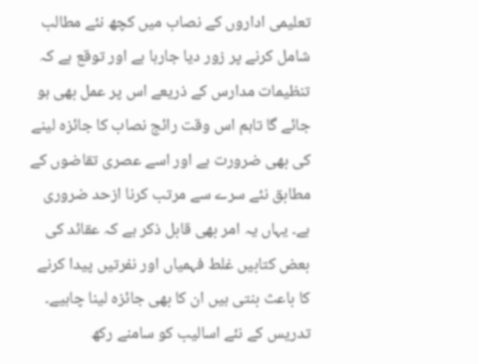تعلیمی اداروں کے نصاب میں کچھ نئے مطالب شامل کرنے پر زور دیا جارہا ہے اور توقع ہے کہ تنظیمات مدارس کے ذریعے اس پر عمل بھی ہو جائے گا تاہم اس وقت رائج نصاب کا جائزہ لینے کی بھی ضرورت ہے اور اسے عصری تقاضوں کے مطابق نئے سرے سے مرتب کرنا ازحد ضروری ہے۔ یہاں یہ امر بھی قابل ذکر ہے کہ عقائد کی بعض کتابیں غلط فہمیاں اور نفرتیں پیدا کرنے کا باعث بنتی ہیں ان کا بھی جائزہ لینا چاہیے۔ تدریس کے نئے اسالیب کو سامنے رکھ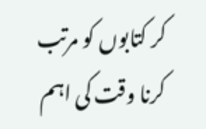کر کتابوں کو مرتب کرنا وقت کی اہم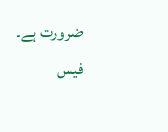ضرورت ہے۔
فیس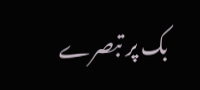بک پر تبصرے